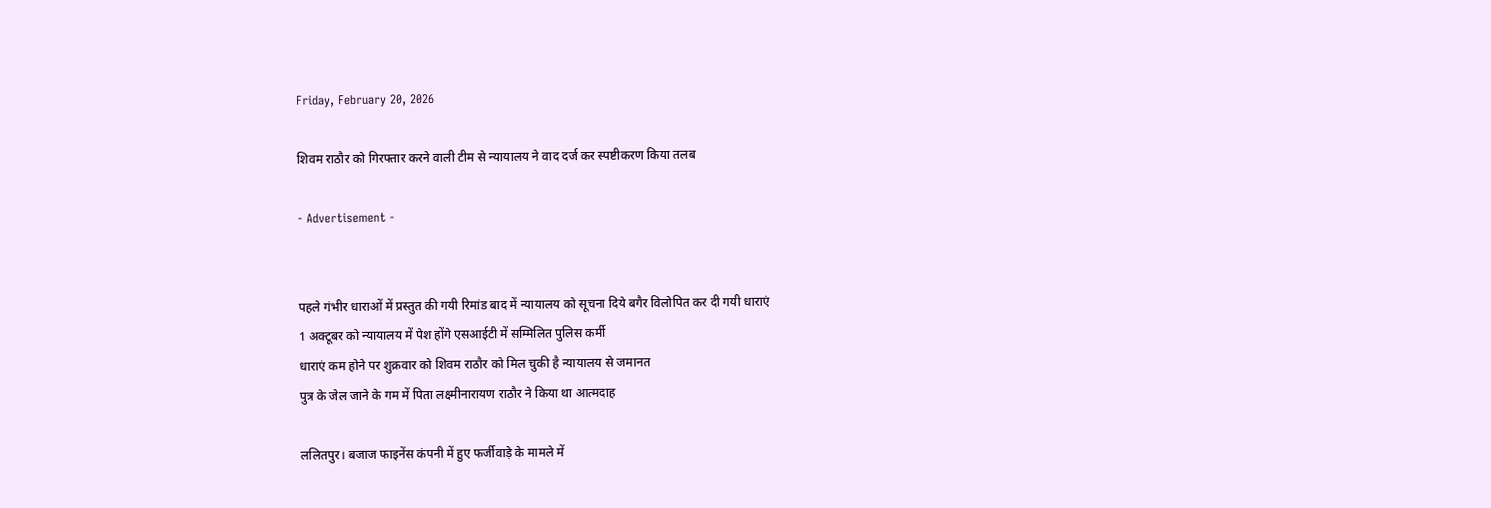Friday, February 20, 2026

शिवम राठौर को गिरफ्तार करने वाली टीम से न्यायालय ने वाद दर्ज कर स्पष्टीकरण किया तलब

- Advertisement -


पहले गंभीर धाराओं में प्रस्तुत की गयी रिमांड बाद में न्यायालय को सूचना दिये बगैर विलोपित कर दी गयी धाराएं
1 अक्टूबर को न्यायालय में पेश होंगे एसआईटी में सम्मिलित पुलिस कर्मी
धाराएं कम होने पर शुक्रवार को शिवम राठौर को मिल चुकी है न्यायालय से जमानत
पुत्र के जेल जाने के गम में पिता लक्ष्मीनारायण राठौर ने किया था आत्मदाह

ललितपुर। बजाज फाइनेंस कंपनी में हुए फर्जीवाड़े के मामले में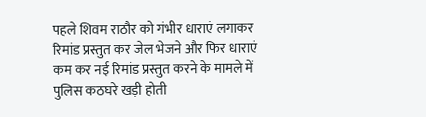पहले शिवम राठौर को गंभीर धाराएं लगाकर रिमांड प्रस्तुत कर जेल भेजने और फिर धाराएं कम कर नई रिमांड प्रस्तुत करने के मामले में पुलिस कठघरे खड़ी होती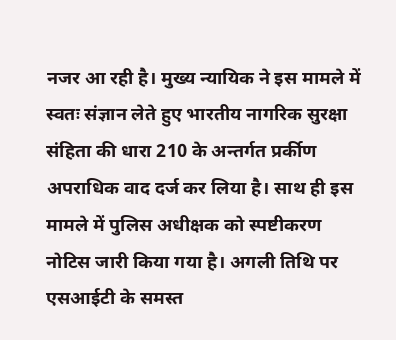नजर आ रही है। मुख्य न्यायिक ने इस मामले में स्वतः संज्ञान लेते हुए भारतीय नागरिक सुरक्षा संहिता की धारा 210 के अन्तर्गत प्रर्कीण अपराधिक वाद दर्ज कर लिया है। साथ ही इस मामले में पुलिस अधीक्षक को स्पष्टीकरण नोटिस जारी किया गया है। अगली तिथि पर एसआईटी के समस्त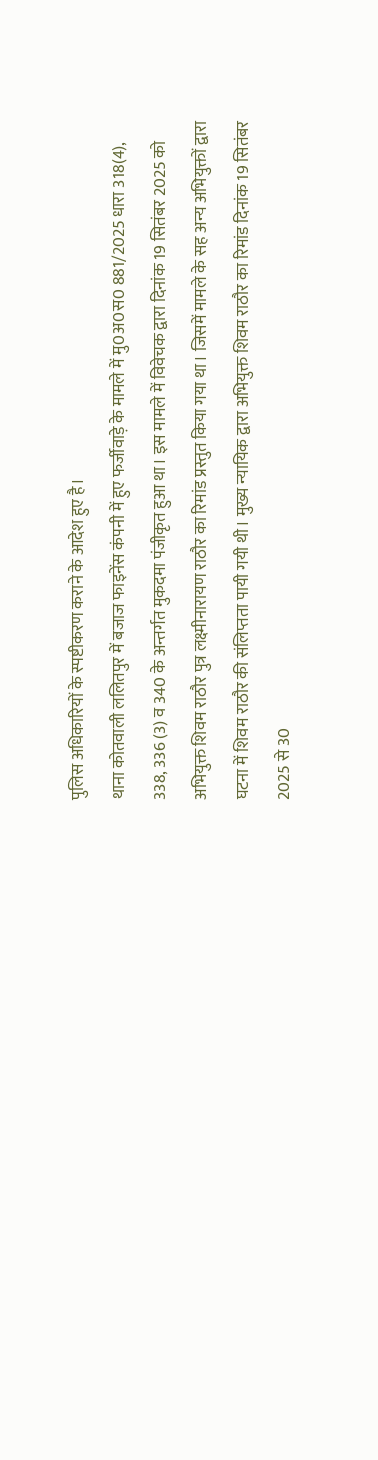पुलिस अधिकारियों के स्पष्टीकरण कराने के आदेश हुए है।
थाना कोतवाली ललितपुर में बजाज फाइनेंस कंपनी में हुए फर्जीवाड़े के मामले में मु0अ0स0 881/2025 धारा 318(4), 338, 336 (3) व 340 के अन्तर्गत मुकदमा पंजीकृत हुआ था। इस मामले में विवेचक द्वारा दिनांक 19 सितंबर 2025 को अभियुक्त शिवम राठौर पुत्र लक्ष्मीनारायण राठौर का रिमांड प्रस्तुत किया गया था। जिसमें मामले के सह अन्य अभियुक्तों द्वारा घटना में शिवम राठौर की संलिप्तता पायी गयी थी। मुख्य न्यायिक द्वारा अभियुक्त शिवम राठौर का रिमांड दिनांक 19 सितंबर 2025 से 30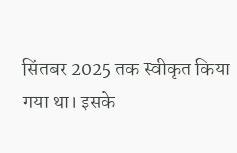सिंतबर 2025 तक स्वीकृत किया गया था। इसके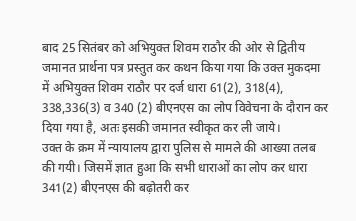बाद 25 सितंबर को अभियुक्त शिवम राठौर की ओर से द्वितीय जमानत प्रार्थना पत्र प्रस्तुत कर कथन किया गया कि उक्त मुकदमा में अभियुक्त शिवम राठौर पर दर्ज धारा 61(2), 318(4), 338,336(3) व 340 (2) बीएनएस का लोप विवेचना के दौरान कर दिया गया है, अतः इसकी जमानत स्वीकृत कर ली जाये।
उक्त के क्रम में न्यायालय द्वारा पुलिस से मामले की आख्या तलब की गयी। जिसमें ज्ञात हुआ कि सभी धाराओं का लोप कर धारा 341(2) बीएनएस की बढ़ोतरी कर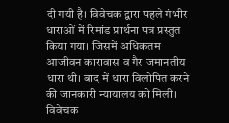दी गयी है। विवेचक द्वारा पहले गंभीर धाराओं में रिमांड प्रार्थना पत्र प्रस्तुत किया गया। जिसमें अधिकतम आजीवन कारावास व गैर जमानतीय धारा थी। बाद में धारा विलोपित करने की जानकारी न्यायालय को मिली। विवेचक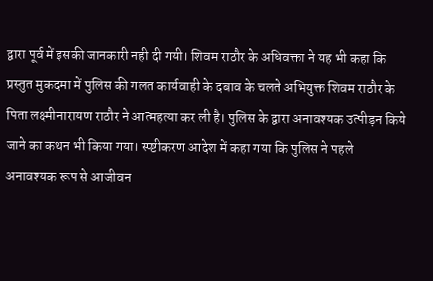द्वारा पूर्व में इसकी जानकारी नही दी गयी। शिवम राठौर के अधिवक्ता ने यह भी कहा कि प्रस्तुत मुकदमा में पुलिस की गलत कार्यवाही के दबाव के चलते अभियुक्त शिवम राठौर के पिता लक्ष्मीनारायण राठौर ने आत्महत्या कर ली है। पुलिस के द्वारा अनावश्यक उत्पीड़न किये जाने का कथन भी किया गया। स्प्ष्टीकरण आदेश में कहा गया कि पुलिस ने पहले अनावश्यक रूप से आजीवन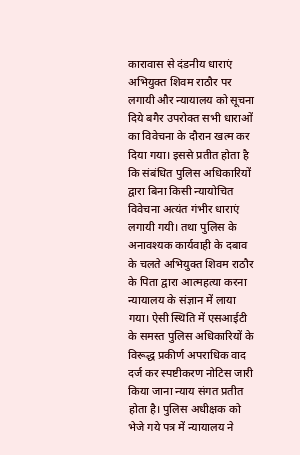कारावास से दंडनीय धाराएं अभियुक्त शिवम राठौर पर लगायी और न्यायालय को सूचना दिये बगैर उपरोक्त सभी धाराओं का विवेचना के दौरान खत्म कर दिया गया। इससे प्रतीत होता है कि संबंधित पुलिस अधिकारियों द्वारा बिना किसी न्यायोचित विवेचना अत्यंत गंभीर धाराएं लगायी गयी। तथा पुलिस के अनावश्यक कार्यवाही के दबाव के चलते अभियुक्त शिवम राठौर के पिता द्वारा आत्महत्या करना न्यायालय के संज्ञान में लाया गया। ऐसी स्थिति में एसआईटी के समस्त पुलिस अधिकारियों के विरूद्ध प्रकीर्ण अपराधिक वाद दर्ज कर स्पष्टीकरण नोटिस जारी किया जाना न्याय संगत प्रतीत होता है। पुलिस अधीक्षक को भेजे गये पत्र में न्यायालय ने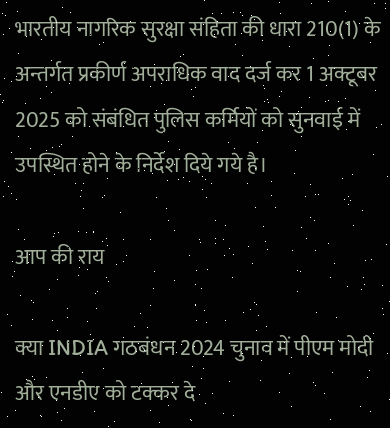भारतीय नागरिक सुरक्षा संहिता की धारा 210(1) के अन्तर्गत प्रकीर्ण अपराधिक वाद दर्ज कर 1 अक्टूबर 2025 को संबंधित पुलिस कर्मियों को सुनवाई में उपस्थित होने के निर्देश दिये गये है।

आप की राय

क्या INDIA गठबंधन 2024 चुनाव में पीएम मोदी और एनडीए को टक्कर दे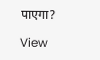पाएगा?

View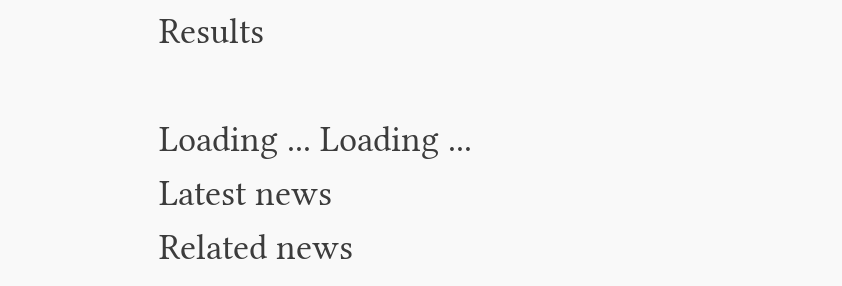Results

Loading ... Loading ...
Latest news
Related news